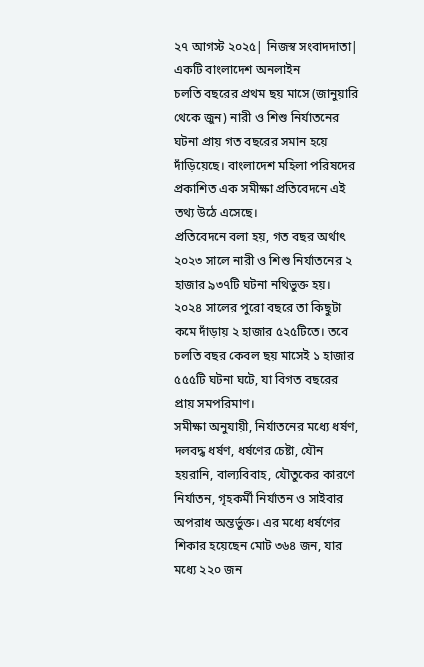২৭ আগস্ট ২০২৫| নিজস্ব সংবাদদাতা| একটি বাংলাদেশ অনলাইন
চলতি বছরের প্রথম ছয় মাসে (জানুয়ারি থেকে জুন) নারী ও শিশু নির্যাতনের ঘটনা প্রায় গত বছরের সমান হয়ে দাঁড়িয়েছে। বাংলাদেশ মহিলা পরিষদের প্রকাশিত এক সমীক্ষা প্রতিবেদনে এই তথ্য উঠে এসেছে।
প্রতিবেদনে বলা হয়, গত বছর অর্থাৎ ২০২৩ সালে নারী ও শিশু নির্যাতনের ২ হাজার ৯৩৭টি ঘটনা নথিভুক্ত হয়। ২০২৪ সালের পুরো বছরে তা কিছুটা কমে দাঁড়ায় ২ হাজার ৫২৫টিতে। তবে চলতি বছর কেবল ছয় মাসেই ১ হাজার ৫৫৫টি ঘটনা ঘটে, যা বিগত বছরের প্রায় সমপরিমাণ।
সমীক্ষা অনুযায়ী, নির্যাতনের মধ্যে ধর্ষণ, দলবদ্ধ ধর্ষণ, ধর্ষণের চেষ্টা, যৌন হয়রানি, বাল্যবিবাহ, যৌতুকের কারণে নির্যাতন, গৃহকর্মী নির্যাতন ও সাইবার অপরাধ অন্তর্ভুক্ত। এর মধ্যে ধর্ষণের শিকার হয়েছেন মোট ৩৬৪ জন, যার মধ্যে ২২০ জন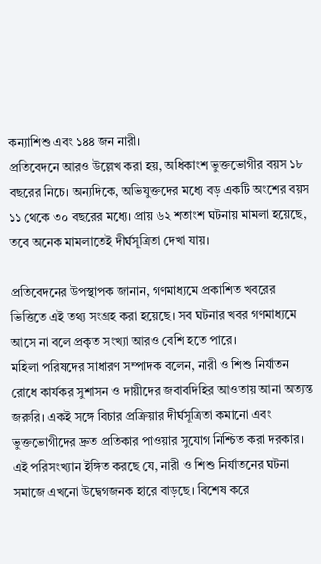কন্যাশিশু এবং ১৪৪ জন নারী।
প্রতিবেদনে আরও উল্লেখ করা হয়, অধিকাংশ ভুক্তভোগীর বয়স ১৮ বছরের নিচে। অন্যদিকে, অভিযুক্তদের মধ্যে বড় একটি অংশের বয়স ১১ থেকে ৩০ বছরের মধ্যে। প্রায় ৬২ শতাংশ ঘটনায় মামলা হয়েছে, তবে অনেক মামলাতেই দীর্ঘসূত্রিতা দেখা যায়।

প্রতিবেদনের উপস্থাপক জানান, গণমাধ্যমে প্রকাশিত খবরের ভিত্তিতে এই তথ্য সংগ্রহ করা হয়েছে। সব ঘটনার খবর গণমাধ্যমে আসে না বলে প্রকৃত সংখ্যা আরও বেশি হতে পারে।
মহিলা পরিষদের সাধারণ সম্পাদক বলেন, নারী ও শিশু নির্যাতন রোধে কার্যকর সুশাসন ও দায়ীদের জবাবদিহির আওতায় আনা অত্যন্ত জরুরি। একই সঙ্গে বিচার প্রক্রিয়ার দীর্ঘসূত্রিতা কমানো এবং ভুক্তভোগীদের দ্রুত প্রতিকার পাওয়ার সুযোগ নিশ্চিত করা দরকার।
এই পরিসংখ্যান ইঙ্গিত করছে যে, নারী ও শিশু নির্যাতনের ঘটনা সমাজে এখনো উদ্বেগজনক হারে বাড়ছে। বিশেষ করে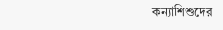কন্যাশিশুদের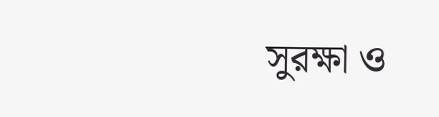সুরক্ষা ও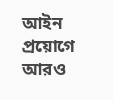আইন প্রয়োগে আরও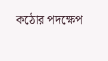কঠোর পদক্ষেপ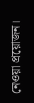নেওয়া প্রয়োজন।